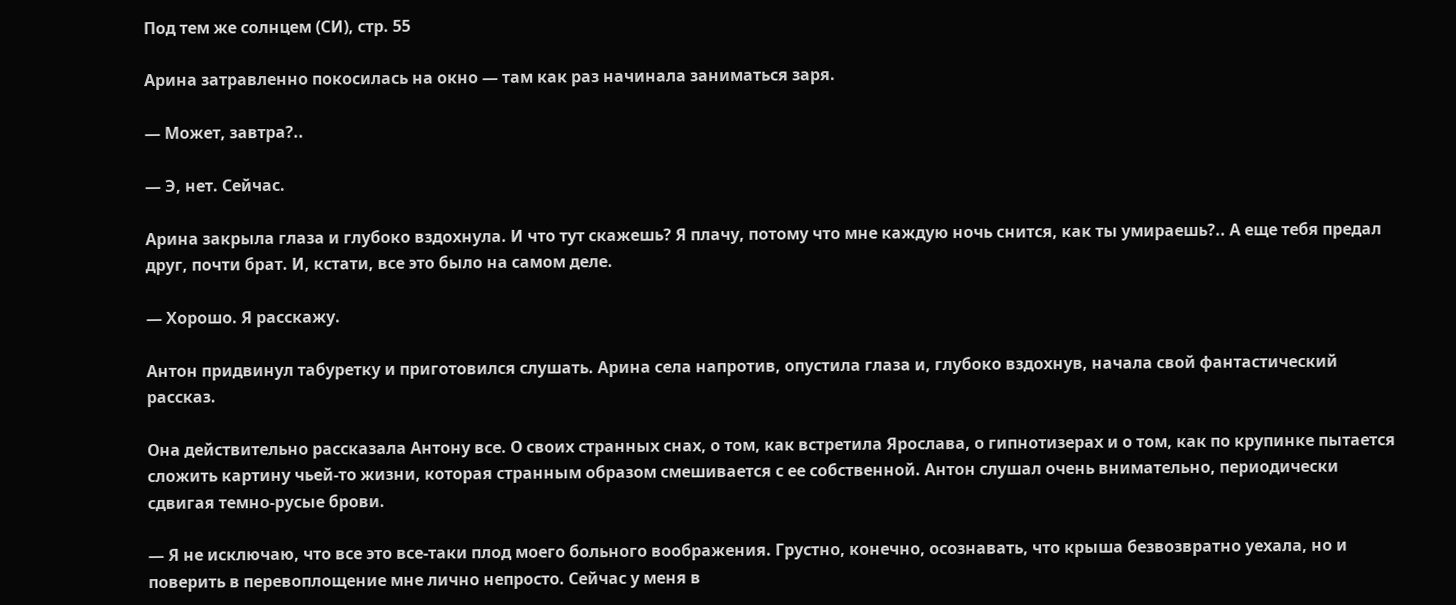Под тем же солнцем (СИ), стр. 55

Арина затравленно покосилась на окно — там как раз начинала заниматься заря.

— Может, завтра?..

— Э, нет. Сейчас.

Арина закрыла глаза и глубоко вздохнула. И что тут скажешь? Я плачу, потому что мне каждую ночь снится, как ты умираешь?.. А еще тебя предал друг, почти брат. И, кстати, все это было на самом деле.

— Хорошо. Я расскажу.

Антон придвинул табуретку и приготовился слушать. Арина села напротив, опустила глаза и, глубоко вздохнув, начала свой фантастический рассказ.

Она действительно рассказала Антону все. О своих странных снах, о том, как встретила Ярослава, о гипнотизерах и о том, как по крупинке пытается сложить картину чьей-то жизни, которая странным образом смешивается с ее собственной. Антон слушал очень внимательно, периодически сдвигая темно-русые брови.

— Я не исключаю, что все это все-таки плод моего больного воображения. Грустно, конечно, осознавать, что крыша безвозвратно уехала, но и поверить в перевоплощение мне лично непросто. Сейчас у меня в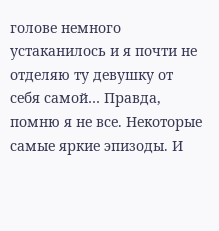голове немного устаканилось и я почти не отделяю ту девушку от себя самой… Правда, помню я не все. Некоторые самые яркие эпизоды. И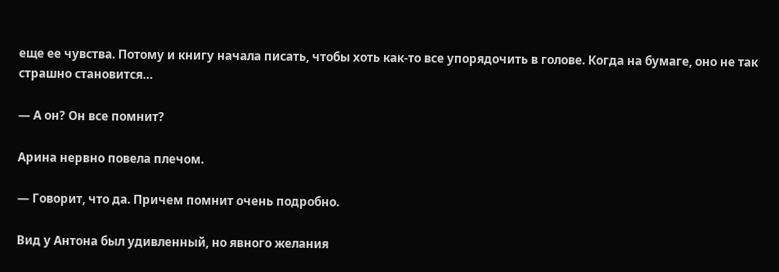еще ее чувства. Потому и книгу начала писать, чтобы хоть как-то все упорядочить в голове. Когда на бумаге, оно не так страшно становится…

— А он? Он все помнит?

Арина нервно повела плечом.

— Говорит, что да. Причем помнит очень подробно.

Вид у Антона был удивленный, но явного желания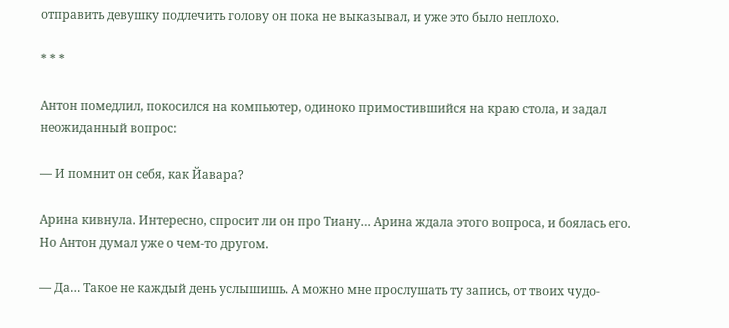отправить девушку подлечить голову он пока не выказывал, и уже это было неплохо.

* * *

Антон помедлил, покосился на компьютер, одиноко примостившийся на краю стола, и задал неожиданный вопрос:

— И помнит он себя, как Йавара?

Арина кивнула. Интересно, спросит ли он про Тиану… Арина ждала этого вопроса, и боялась его. Но Антон думал уже о чем-то другом.

— Да… Такое не каждый день услышишь. А можно мне прослушать ту запись, от твоих чудо-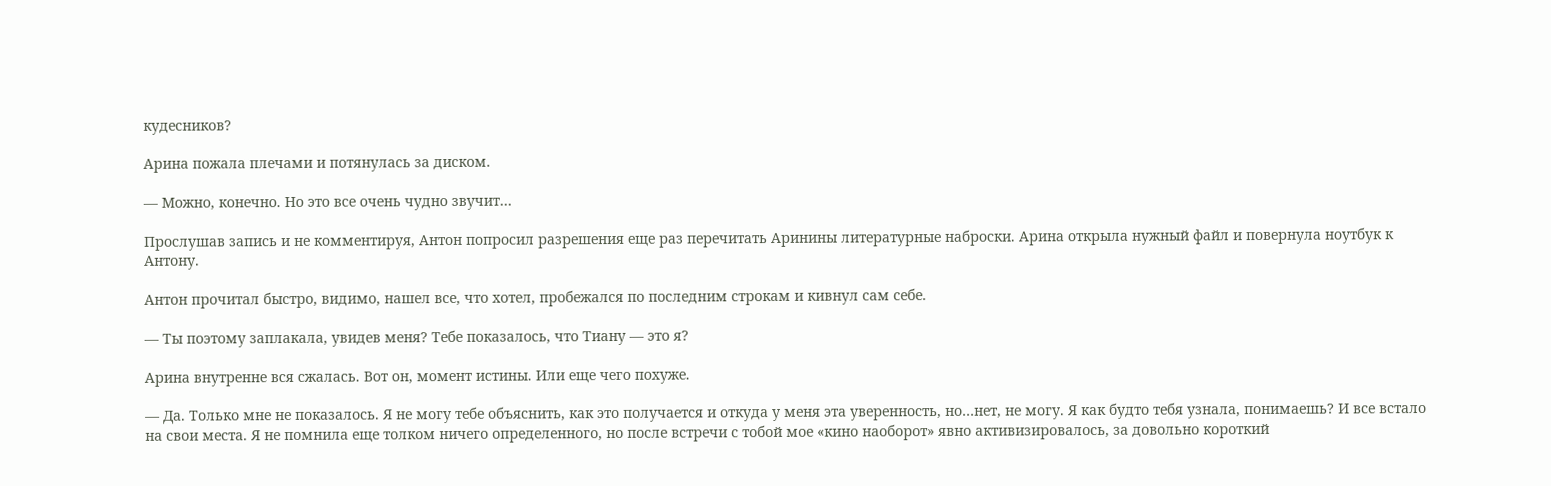кудесников?

Арина пожала плечами и потянулась за диском.

— Можно, конечно. Но это все очень чудно звучит…

Прослушав запись и не комментируя, Антон попросил разрешения еще раз перечитать Аринины литературные наброски. Арина открыла нужный файл и повернула ноутбук к Антону.

Антон прочитал быстро, видимо, нашел все, что хотел, пробежался по последним строкам и кивнул сам себе.

— Ты поэтому заплакала, увидев меня? Тебе показалось, что Тиану — это я?

Арина внутренне вся сжалась. Вот он, момент истины. Или еще чего похуже.

— Да. Только мне не показалось. Я не могу тебе объяснить, как это получается и откуда у меня эта уверенность, но…нет, не могу. Я как будто тебя узнала, понимаешь? И все встало на свои места. Я не помнила еще толком ничего определенного, но после встречи с тобой мое «кино наоборот» явно активизировалось, за довольно короткий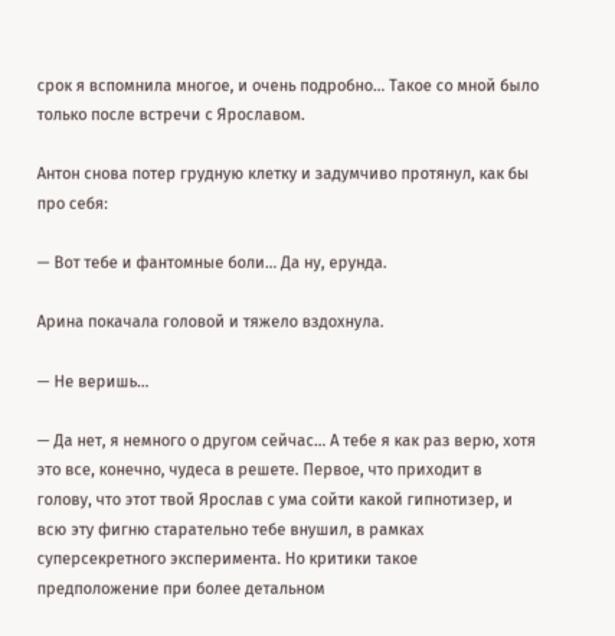срок я вспомнила многое, и очень подробно… Такое со мной было только после встречи с Ярославом.

Антон снова потер грудную клетку и задумчиво протянул, как бы про себя:

— Вот тебе и фантомные боли… Да ну, ерунда.

Арина покачала головой и тяжело вздохнула.

— Не веришь…

— Да нет, я немного о другом сейчас… А тебе я как раз верю, хотя это все, конечно, чудеса в решете. Первое, что приходит в голову, что этот твой Ярослав с ума сойти какой гипнотизер, и всю эту фигню старательно тебе внушил, в рамках суперсекретного эксперимента. Но критики такое предположение при более детальном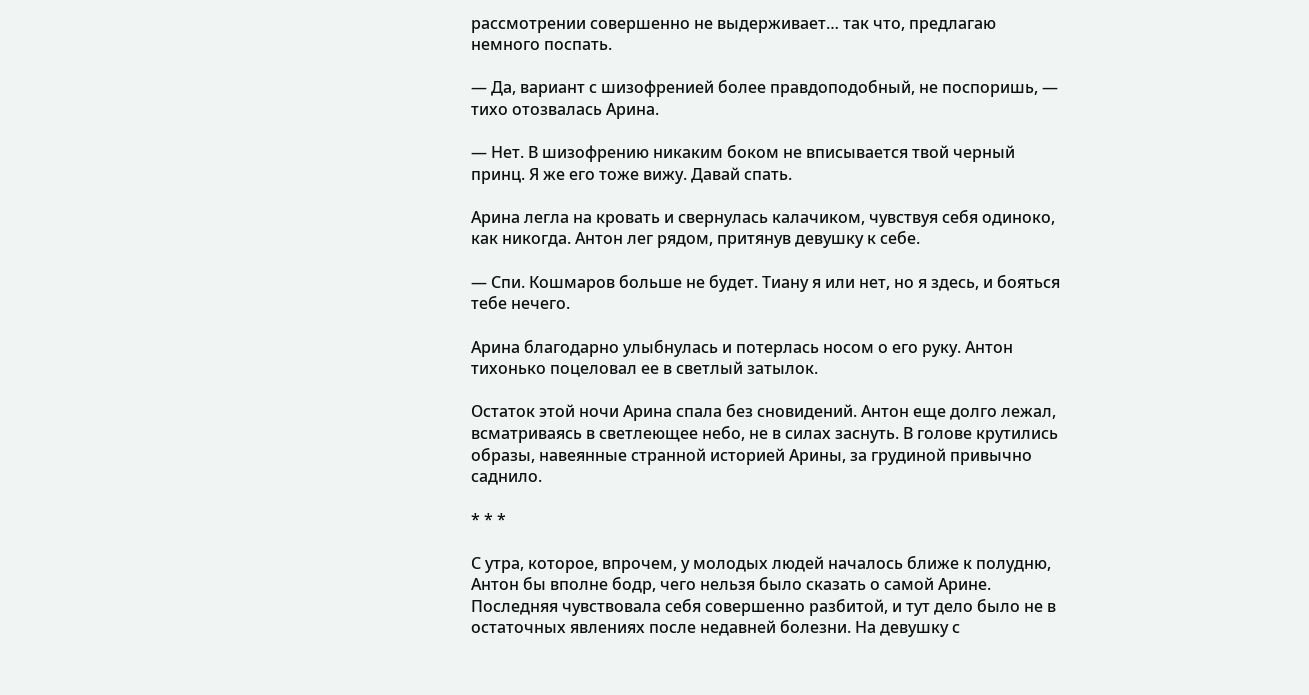рассмотрении совершенно не выдерживает… так что, предлагаю немного поспать.

— Да, вариант с шизофренией более правдоподобный, не поспоришь, — тихо отозвалась Арина.

— Нет. В шизофрению никаким боком не вписывается твой черный принц. Я же его тоже вижу. Давай спать.

Арина легла на кровать и свернулась калачиком, чувствуя себя одиноко, как никогда. Антон лег рядом, притянув девушку к себе.

— Спи. Кошмаров больше не будет. Тиану я или нет, но я здесь, и бояться тебе нечего.

Арина благодарно улыбнулась и потерлась носом о его руку. Антон тихонько поцеловал ее в светлый затылок.

Остаток этой ночи Арина спала без сновидений. Антон еще долго лежал, всматриваясь в светлеющее небо, не в силах заснуть. В голове крутились образы, навеянные странной историей Арины, за грудиной привычно саднило.

* * *

С утра, которое, впрочем, у молодых людей началось ближе к полудню, Антон бы вполне бодр, чего нельзя было сказать о самой Арине. Последняя чувствовала себя совершенно разбитой, и тут дело было не в остаточных явлениях после недавней болезни. На девушку с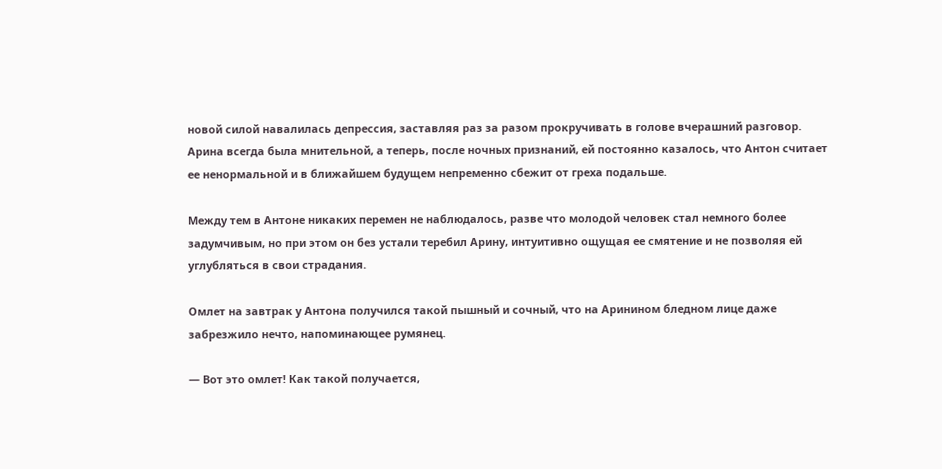новой силой навалилась депрессия, заставляя раз за разом прокручивать в голове вчерашний разговор. Арина всегда была мнительной, а теперь, после ночных признаний, ей постоянно казалось, что Антон считает ее ненормальной и в ближайшем будущем непременно сбежит от греха подальше.

Между тем в Антоне никаких перемен не наблюдалось, разве что молодой человек стал немного более задумчивым, но при этом он без устали теребил Арину, интуитивно ощущая ее смятение и не позволяя ей углубляться в свои страдания.

Омлет на завтрак у Антона получился такой пышный и сочный, что на Аринином бледном лице даже забрезжило нечто, напоминающее румянец.

— Вот это омлет! Как такой получается,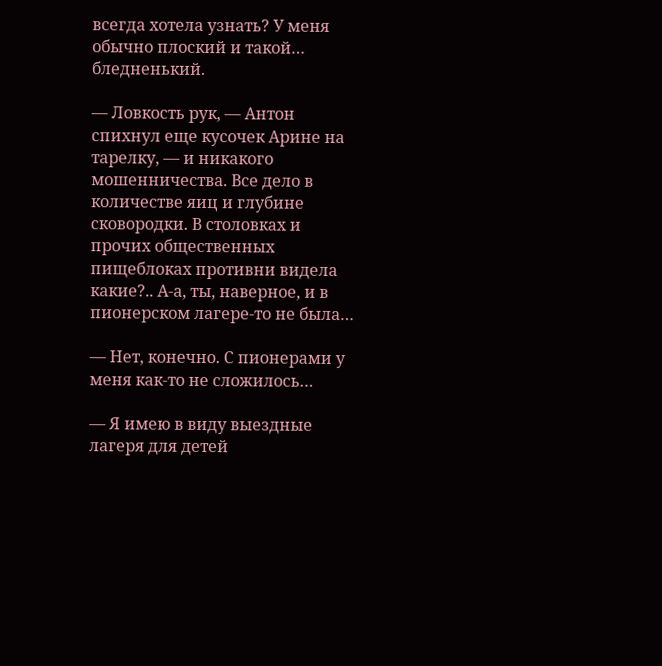всегда хотела узнать? У меня обычно плоский и такой… бледненький.

— Ловкость рук, — Антон спихнул еще кусочек Арине на тарелку, — и никакого мошенничества. Все дело в количестве яиц и глубине сковородки. В столовках и прочих общественных пищеблоках противни видела какие?.. А-а, ты, наверное, и в пионерском лагере-то не была…

— Нет, конечно. С пионерами у меня как-то не сложилось…

— Я имею в виду выездные лагеря для детей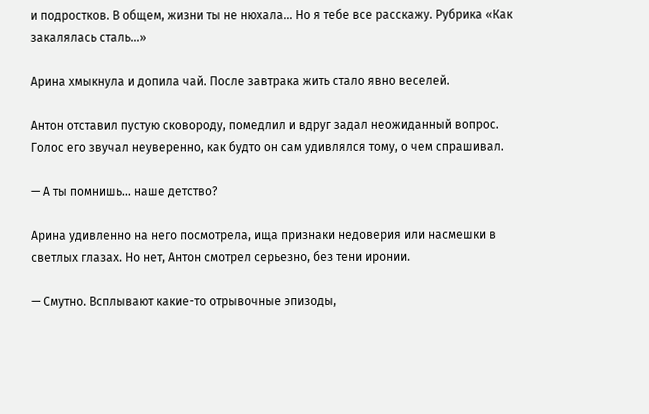и подростков. В общем, жизни ты не нюхала… Но я тебе все расскажу. Рубрика «Как закалялась сталь…»

Арина хмыкнула и допила чай. После завтрака жить стало явно веселей.

Антон отставил пустую сковороду, помедлил и вдруг задал неожиданный вопрос. Голос его звучал неуверенно, как будто он сам удивлялся тому, о чем спрашивал.

— А ты помнишь… наше детство?

Арина удивленно на него посмотрела, ища признаки недоверия или насмешки в светлых глазах. Но нет, Антон смотрел серьезно, без тени иронии.

— Смутно. Всплывают какие-то отрывочные эпизоды,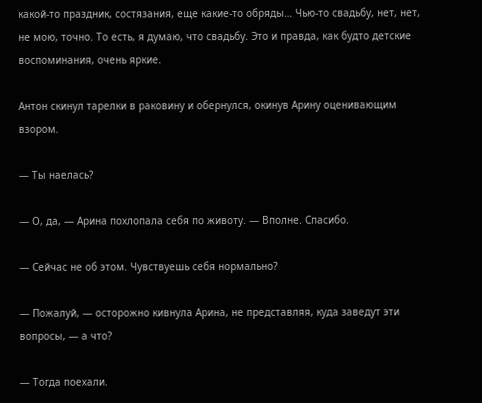какой-то праздник, состязания, еще какие-то обряды… Чью-то свадьбу, нет, нет, не мою, точно. То есть, я думаю, что свадьбу. Это и правда, как будто детские воспоминания, очень яркие.

Антон скинул тарелки в раковину и обернулся, окинув Арину оценивающим взором.

— Ты наелась?

— О, да, — Арина похлопала себя по животу. — Вполне. Спасибо.

— Сейчас не об этом. Чувствуешь себя нормально?

— Пожалуй, — осторожно кивнула Арина, не представляя, куда заведут эти вопросы, — а что?

— Тогда поехали.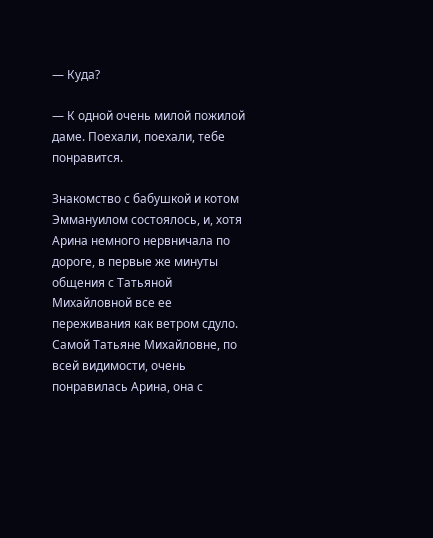— Куда?

— К одной очень милой пожилой даме. Поехали, поехали, тебе понравится.

Знакомство с бабушкой и котом Эммануилом состоялось, и, хотя Арина немного нервничала по дороге, в первые же минуты общения с Татьяной Михайловной все ее переживания как ветром сдуло. Самой Татьяне Михайловне, по всей видимости, очень понравилась Арина, она с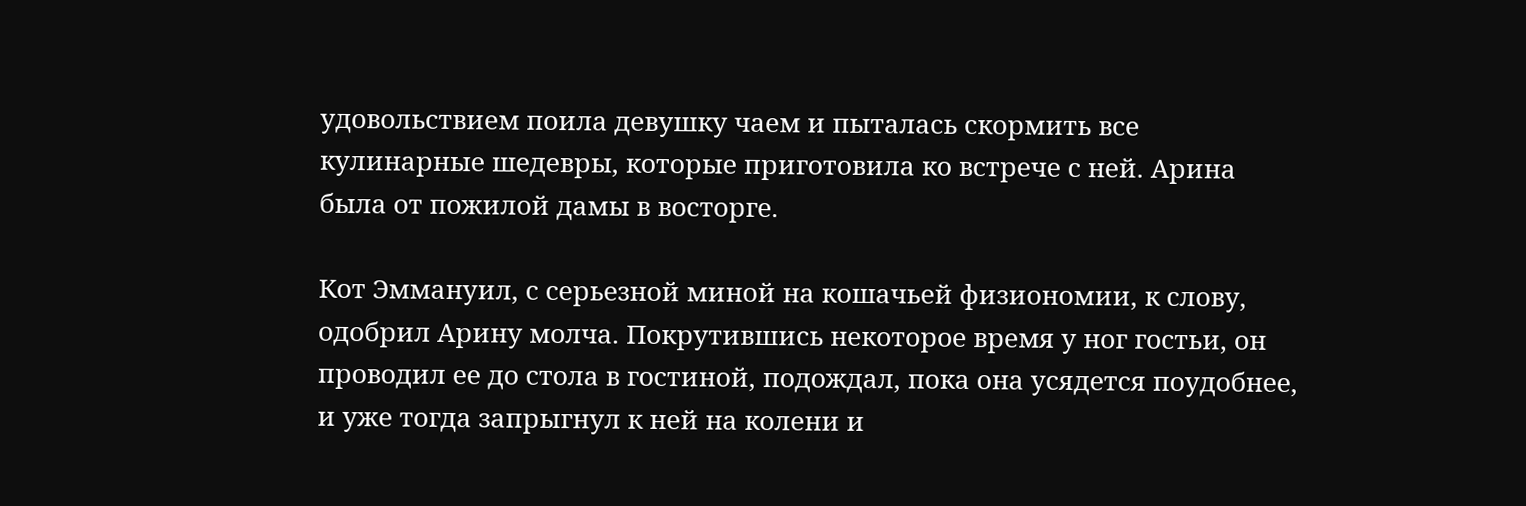удовольствием поила девушку чаем и пыталась скормить все кулинарные шедевры, которые приготовила ко встрече с ней. Арина была от пожилой дамы в восторге.

Кот Эммануил, с серьезной миной на кошачьей физиономии, к слову, одобрил Арину молча. Покрутившись некоторое время у ног гостьи, он проводил ее до стола в гостиной, подождал, пока она усядется поудобнее, и уже тогда запрыгнул к ней на колени и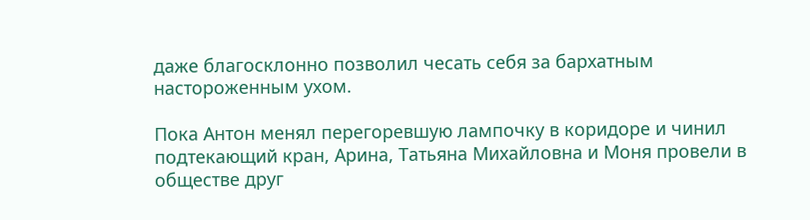даже благосклонно позволил чесать себя за бархатным настороженным ухом.

Пока Антон менял перегоревшую лампочку в коридоре и чинил подтекающий кран, Арина, Татьяна Михайловна и Моня провели в обществе друг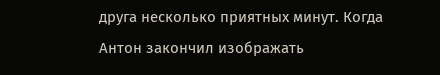друга несколько приятных минут. Когда Антон закончил изображать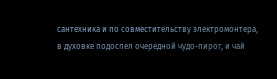сантехника и по совместительству электромонтера, в духовке подоспел очередной чудо-пирог, и чай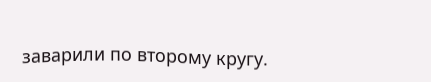заварили по второму кругу.